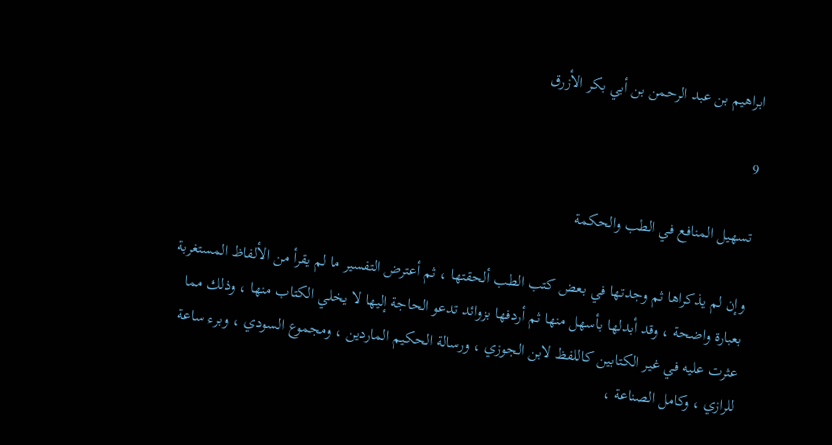ابراهيم بن عبد الرحمن بن أبي بكر الأزرق

9

تسهيل المنافع في الطب والحكمة

وإن لم يذكراها ثم وجدتها في بعض كتب الطب ألحقتها ، ثم أعترض التفسير ما لم يقرأ من الألفاظ المستغربة بعبارة واضحة ، وقد أبدلها بأسهل منها ثم أردفها بزوائد تدعو الحاجة إليها لا يخلي الكتاب منها ، وذلك مما عثرت عليه في غير الكتابين كاللفظ لابن الجوزي ، ورسالة الحكيم الماردين ، ومجموع السودي ، وبرء ساعة للرازي ، وكامل الصناعة ،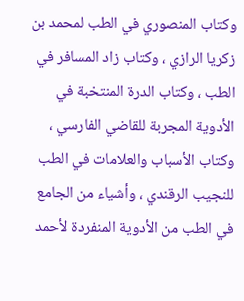وكتاب المنصوري في الطب لمحمد بن زكريا الرازي ، وكتاب زاد المسافر في الطب ، وكتاب الدرة المنتخبة في الأدوية المجربة للقاضي الفارسي ، وكتاب الأسباب والعلامات في الطب للنجيب الرقندي ، وأشياء من الجامع في الطب من الأدوية المنفردة لأحمد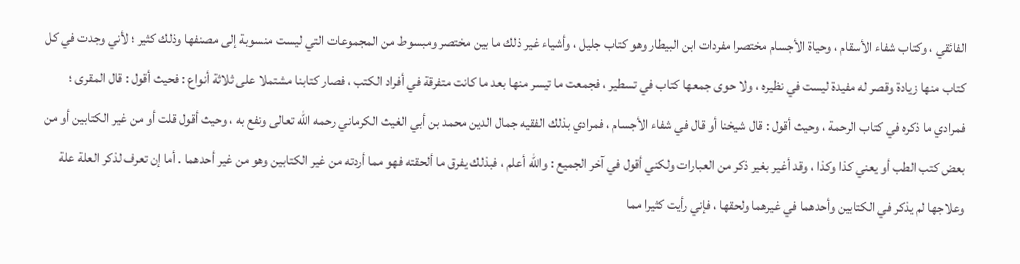الفائقي ، وكتاب شفاء الأسقام ، وحياة الأجسام مختصرا مفردات ابن البيطار وهو كتاب جليل ، وأشياء غير ذلك ما بين مختصر ومبسوط من المجموعات التي ليست منسوبة إلى مصنفها وذلك كثير ؛ لأني وجدت في كل كتاب منها زيادة وقصر له مفيدة ليست في نظيره ، ولا حوى جمعها كتاب في تسطير ، فجمعت ما تيسر منها بعد ما كانت متفرقة في أفراد الكتب ، فصار كتابنا مشتملا على ثلاثة أنواع : فحيث أقول : قال المقرى ؛ فمرادي ما ذكره في كتاب الرحمة ، وحيث أقول : قال شيخنا أو قال في شفاء الأجسام ، فمرادي بذلك الفقيه جمال الدين محمد بن أبي الغيث الكرماني رحمه اللّه تعالى ونفع به ، وحيث أقول قلت أو من غير الكتابين أو من بعض كتب الطب أو يعني كذا وكذا ، وقد أغير بغير ذكر من العبارات ولكني أقول في آخر الجميع : واللّه أعلم ، فبذلك يفرق ما ألحقته فهو مما أردته من غير الكتابين وهو من غير أحدهما . أما إن تعرف لذكر العلة علة وعلاجها لم يذكر في الكتابين وأحدهما في غيرهما ولحقها ، فإني رأيت كثيرا مما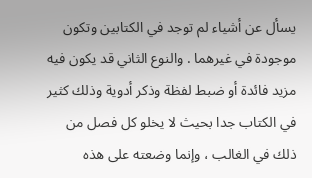يسأل عن أشياء لم توجد في الكتابين وتكون موجودة في غيرهما . والنوع الثاني قد يكون فيه مزيد فائدة أو ضبط لفظة وذكر أدوية وذلك كثير في الكتاب جدا بحيث لا يخلو كل فصل من ذلك في الغالب ، وإنما وضعته على هذه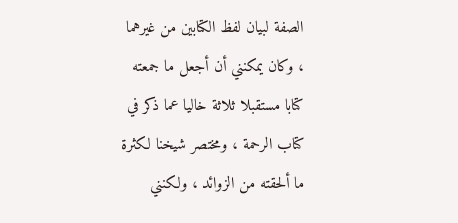الصفة لبيان لفظ الكتابين من غيرهما ، وكان يمكنني أن أجعل ما جمعته كتابا مستقبلا ثلاثة خاليا عما ذكر في كتاب الرحمة ، ومختصر شيخنا لكثرة ما ألحقته من الزوائد ، ولكنني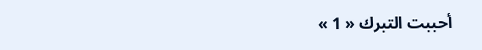أحببت التبرك « 1 »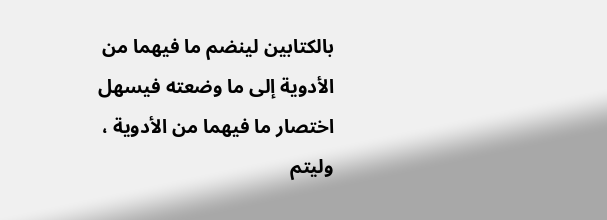بالكتابين لينضم ما فيهما من الأدوية إلى ما وضعته فيسهل اختصار ما فيهما من الأدوية ، وليتم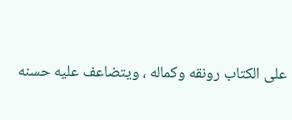على الكتاب رونقه وكماله ، ويتضاعف عليه حسنه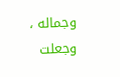وجماله ، وجعلت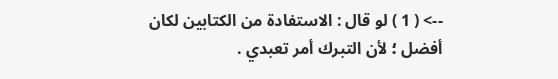--> ( 1 ) لو قال : الاستفادة من الكتابين لكان أفضل ؛ لأن التبرك أمر تعبدي .